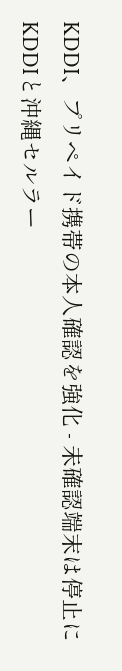KDDI、プリペイド携帯の本人確認を強化 - 未確認端末は停止に
KDDIと沖縄セルラー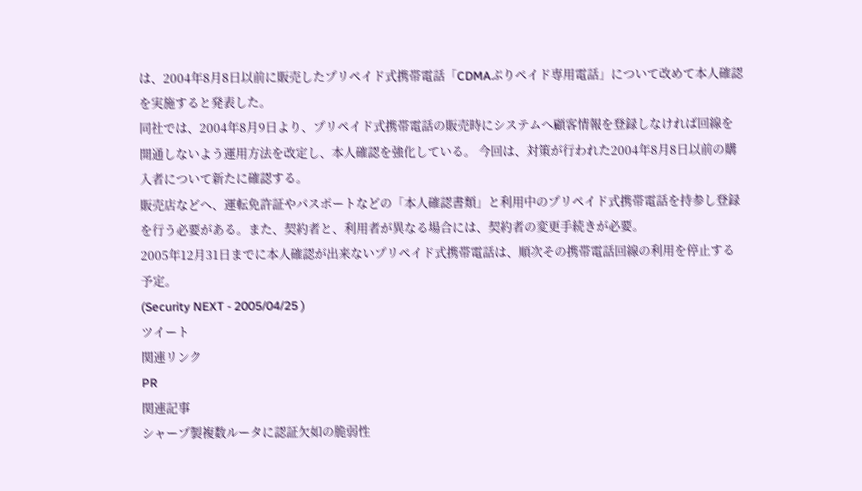は、2004年8月8日以前に販売したプリペイド式携帯電話「CDMAぷりペイド専用電話」について改めて本人確認を実施すると発表した。
同社では、2004年8月9日より、プリペイド式携帯電話の販売時にシステムへ顧客情報を登録しなければ回線を開通しないよう運用方法を改定し、本人確認を強化している。 今回は、対策が行われた2004年8月8日以前の購入者について新たに確認する。
販売店などへ、運転免許証やパスポートなどの「本人確認書類」と利用中のプリペイド式携帯電話を持参し登録を行う必要がある。また、契約者と、利用者が異なる場合には、契約者の変更手続きが必要。
2005年12月31日までに本人確認が出来ないプリペイド式携帯電話は、順次その携帯電話回線の利用を停止する予定。
(Security NEXT - 2005/04/25 )
ツイート
関連リンク
PR
関連記事
シャープ製複数ルータに認証欠如の脆弱性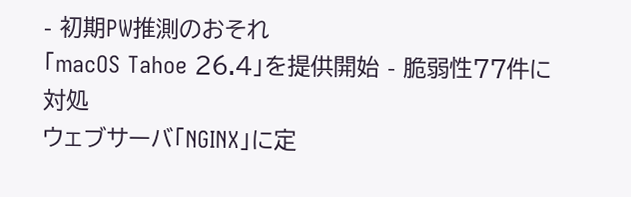- 初期PW推測のおそれ
「macOS Tahoe 26.4」を提供開始 - 脆弱性77件に対処
ウェブサーバ「NGINX」に定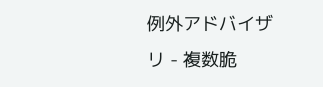例外アドバイザリ - 複数脆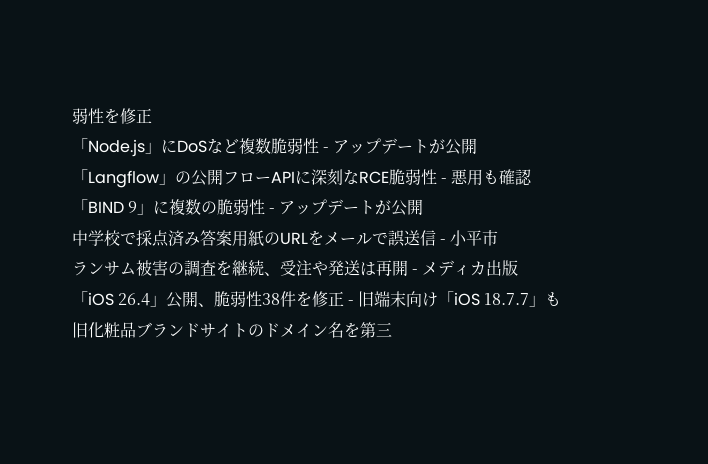弱性を修正
「Node.js」にDoSなど複数脆弱性 - アップデートが公開
「Langflow」の公開フローAPIに深刻なRCE脆弱性 - 悪用も確認
「BIND 9」に複数の脆弱性 - アップデートが公開
中学校で採点済み答案用紙のURLをメールで誤送信 - 小平市
ランサム被害の調査を継続、受注や発送は再開 - メディカ出版
「iOS 26.4」公開、脆弱性38件を修正 - 旧端末向け「iOS 18.7.7」も
旧化粧品ブランドサイトのドメイン名を第三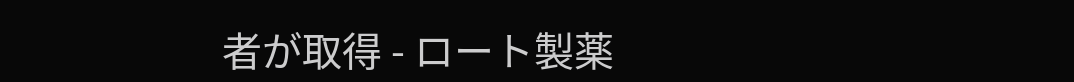者が取得 - ロート製薬